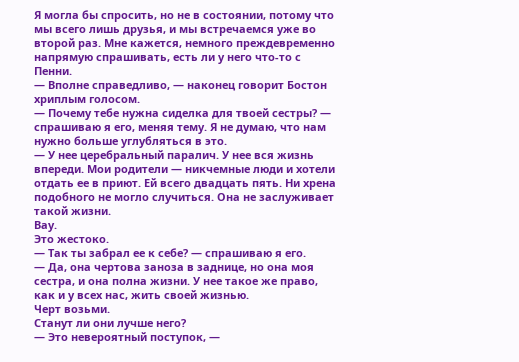Я могла бы спросить, но не в состоянии, потому что мы всего лишь друзья, и мы встречаемся уже во второй раз. Мне кажется, немного преждевременно напрямую спрашивать, есть ли у него что-то с Пенни.
— Вполне справедливо, — наконец говорит Бостон хриплым голосом.
— Почему тебе нужна сиделка для твоей сестры? — спрашиваю я его, меняя тему. Я не думаю, что нам нужно больше углубляться в это.
— У нее церебральный паралич. У нее вся жизнь впереди. Мои родители — никчемные люди и хотели отдать ее в приют. Ей всего двадцать пять. Ни хрена подобного не могло случиться. Она не заслуживает такой жизни.
Вау.
Это жестоко.
— Так ты забрал ее к себе? — спрашиваю я его.
— Да, она чертова заноза в заднице, но она моя сестра, и она полна жизни. У нее такое же право, как и у всех нас, жить своей жизнью.
Черт возьми.
Станут ли они лучше него?
— Это невероятный поступок, —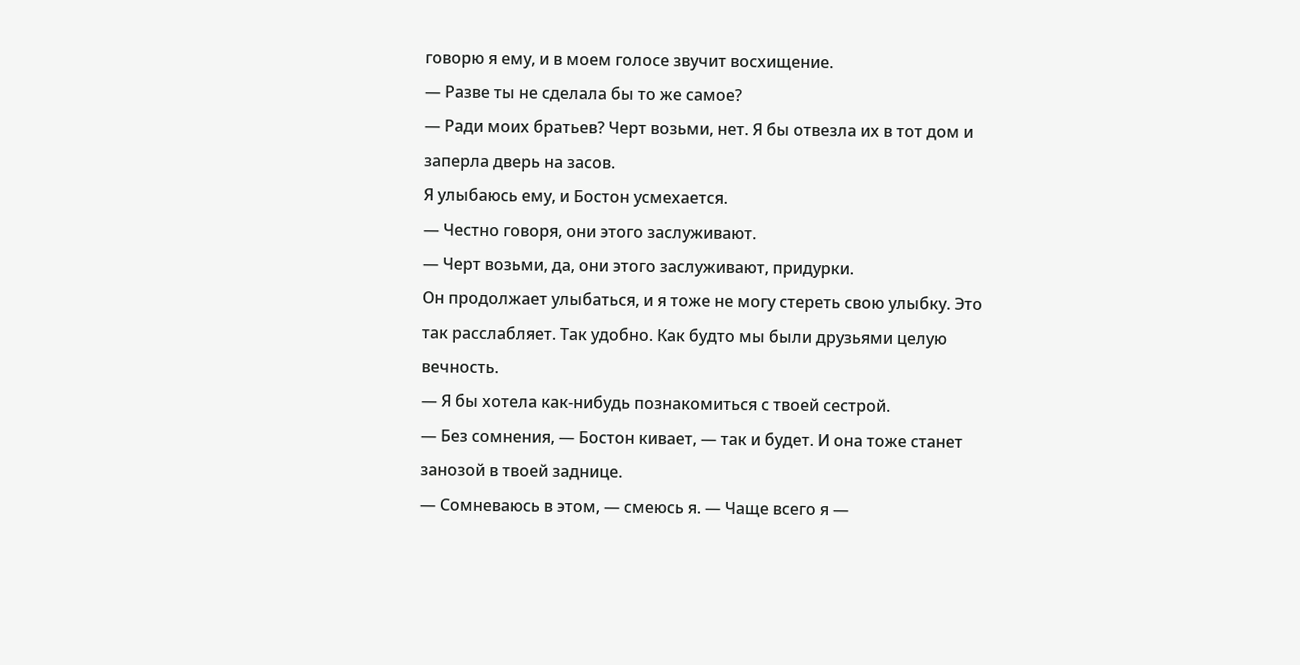говорю я ему, и в моем голосе звучит восхищение.
— Разве ты не сделала бы то же самое?
— Ради моих братьев? Черт возьми, нет. Я бы отвезла их в тот дом и заперла дверь на засов.
Я улыбаюсь ему, и Бостон усмехается.
— Честно говоря, они этого заслуживают.
— Черт возьми, да, они этого заслуживают, придурки.
Он продолжает улыбаться, и я тоже не могу стереть свою улыбку. Это так расслабляет. Так удобно. Как будто мы были друзьями целую вечность.
— Я бы хотела как-нибудь познакомиться с твоей сестрой.
— Без сомнения, — Бостон кивает, — так и будет. И она тоже станет занозой в твоей заднице.
— Сомневаюсь в этом, — смеюсь я. — Чаще всего я —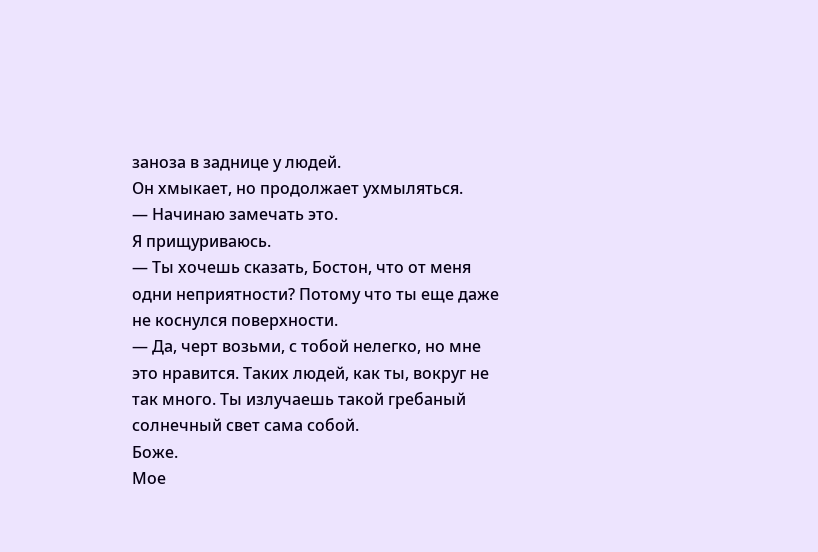заноза в заднице у людей.
Он хмыкает, но продолжает ухмыляться.
— Начинаю замечать это.
Я прищуриваюсь.
— Ты хочешь сказать, Бостон, что от меня одни неприятности? Потому что ты еще даже не коснулся поверхности.
— Да, черт возьми, с тобой нелегко, но мне это нравится. Таких людей, как ты, вокруг не так много. Ты излучаешь такой гребаный солнечный свет сама собой.
Боже.
Мое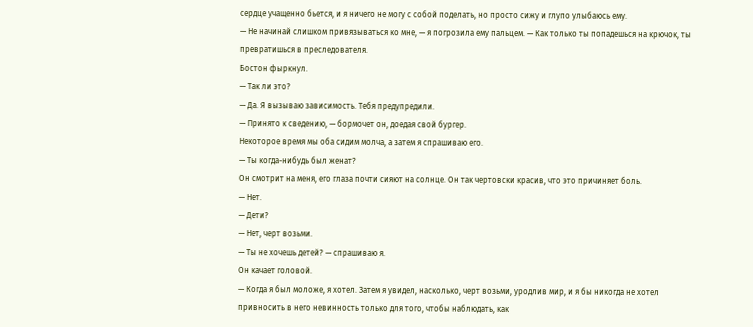сердце учащенно бьется, и я ничего не могу с собой поделать, но просто сижу и глупо улыбаюсь ему.
— Не начинай слишком привязываться ко мне, — я погрозила ему пальцем. — Как только ты попадешься на крючок, ты превратишься в преследователя.
Бостон фыркнул.
— Так ли это?
— Да. Я вызываю зависимость. Тебя предупредили.
— Принято к сведению, — бормочет он, доедая свой бургер.
Некоторое время мы оба сидим молча, а затем я спрашиваю его.
— Ты когда-нибудь был женат?
Он смотрит на меня, его глаза почти сияют на солнце. Он так чертовски красив, что это причиняет боль.
— Нет.
— Дети?
— Нет, черт возьми.
— Ты не хочешь детей? — спрашиваю я.
Он качает головой.
— Когда я был моложе, я хотел. Затем я увидел, насколько, черт возьми, уродлив мир, и я бы никогда не хотел привносить в него невинность только для того, чтобы наблюдать, как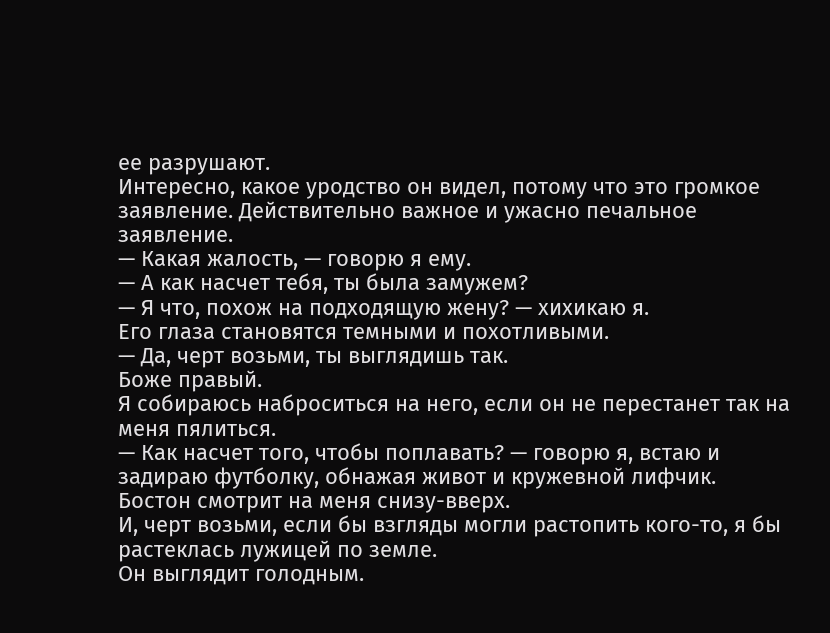ее разрушают.
Интересно, какое уродство он видел, потому что это громкое заявление. Действительно важное и ужасно печальное заявление.
— Какая жалость, — говорю я ему.
— А как насчет тебя, ты была замужем?
— Я что, похож на подходящую жену? — хихикаю я.
Его глаза становятся темными и похотливыми.
— Да, черт возьми, ты выглядишь так.
Боже правый.
Я собираюсь наброситься на него, если он не перестанет так на меня пялиться.
— Как насчет того, чтобы поплавать? — говорю я, встаю и задираю футболку, обнажая живот и кружевной лифчик.
Бостон смотрит на меня снизу-вверх.
И, черт возьми, если бы взгляды могли растопить кого-то, я бы растеклась лужицей по земле.
Он выглядит голодным.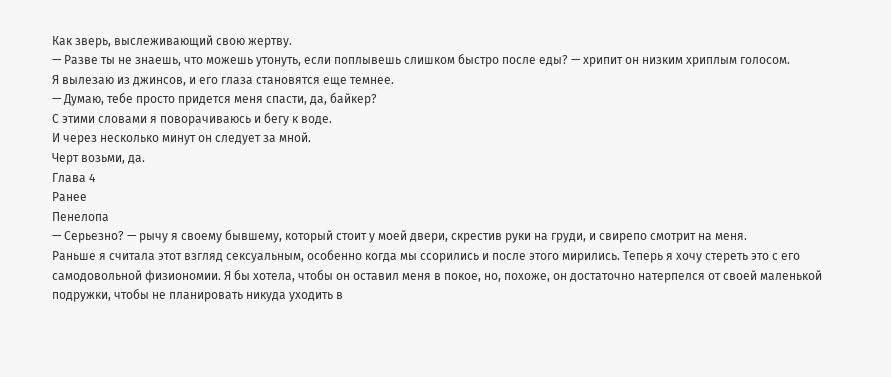Как зверь, выслеживающий свою жертву.
— Разве ты не знаешь, что можешь утонуть, если поплывешь слишком быстро после еды? — хрипит он низким хриплым голосом.
Я вылезаю из джинсов, и его глаза становятся еще темнее.
— Думаю, тебе просто придется меня спасти, да, байкер?
С этими словами я поворачиваюсь и бегу к воде.
И через несколько минут он следует за мной.
Черт возьми, да.
Глава 4
Ранее
Пенелопа
— Серьезно? — рычу я своему бывшему, который стоит у моей двери, скрестив руки на груди, и свирепо смотрит на меня.
Раньше я считала этот взгляд сексуальным, особенно когда мы ссорились и после этого мирились. Теперь я хочу стереть это с его самодовольной физиономии. Я бы хотела, чтобы он оставил меня в покое, но, похоже, он достаточно натерпелся от своей маленькой подружки, чтобы не планировать никуда уходить в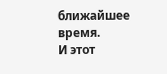ближайшее время.
И этот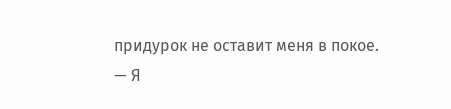придурок не оставит меня в покое.
— Я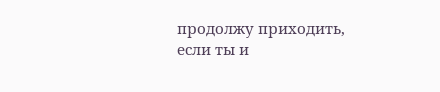продолжу приходить, если ты и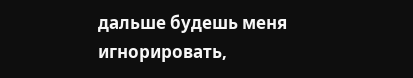дальше будешь меня игнорировать,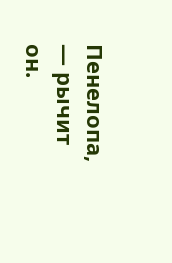Пенелопа, — рычит он.